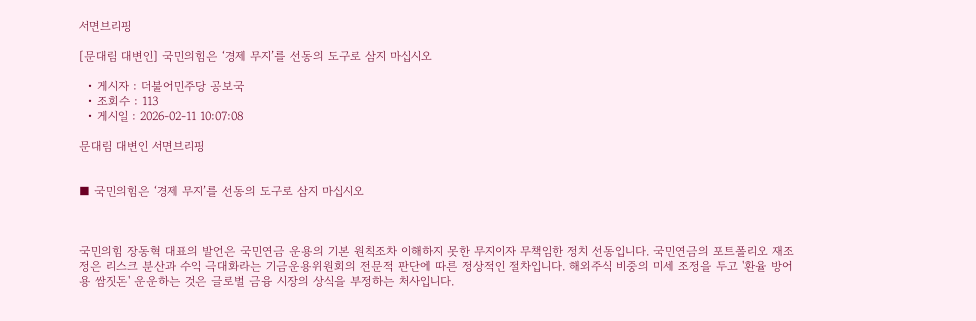서면브리핑

[문대림 대변인] 국민의힘은 ‘경제 무지’를 선동의 도구로 삼지 마십시오

  • 게시자 : 더불어민주당 공보국
  • 조회수 : 113
  • 게시일 : 2026-02-11 10:07:08

문대림 대변인 서면브리핑


■ 국민의힘은 ‘경제 무지’를 선동의 도구로 삼지 마십시오



국민의힘 장동혁 대표의 발언은 국민연금 운용의 기본 원칙조차 이해하지 못한 무지이자 무책임한 정치 선동입니다. 국민연금의 포트폴리오 재조정은 리스크 분산과 수익 극대화라는 기금운용위원회의 전문적 판단에 따른 정상적인 절차입니다. 해외주식 비중의 미세 조정을 두고 '환율 방어용 쌈짓돈' 운운하는 것은 글로벌 금융 시장의 상식을 부정하는 처사입니다.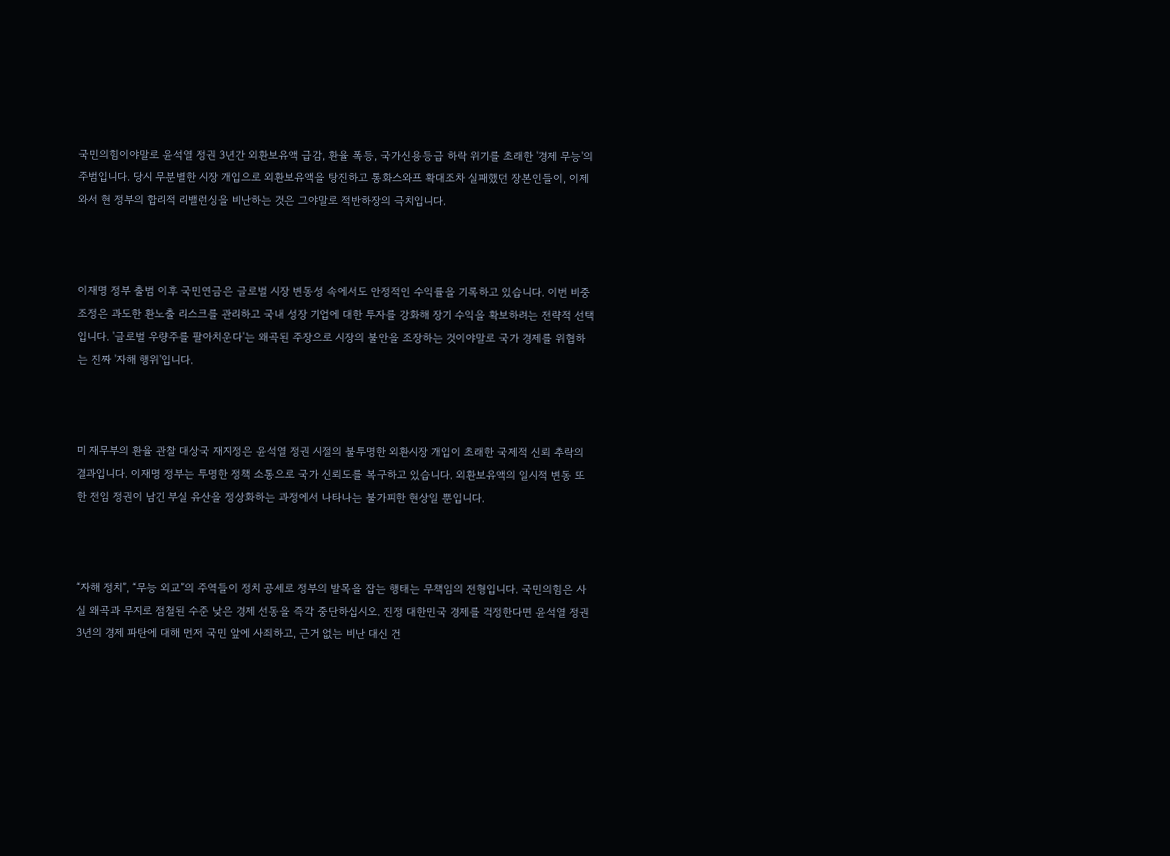국민의힘이야말로 윤석열 정권 3년간 외환보유액 급감, 환율 폭등, 국가신용등급 하락 위기를 초래한 '경제 무능'의 주범입니다. 당시 무분별한 시장 개입으로 외환보유액을 탕진하고 통화스와프 확대조차 실패했던 장본인들이, 이제 와서 현 정부의 합리적 리밸런싱을 비난하는 것은 그야말로 적반하장의 극치입니다.



이재명 정부 출범 이후 국민연금은 글로벌 시장 변동성 속에서도 안정적인 수익률을 기록하고 있습니다. 이번 비중 조정은 과도한 환노출 리스크를 관리하고 국내 성장 기업에 대한 투자를 강화해 장기 수익을 확보하려는 전략적 선택입니다. '글로벌 우량주를 팔아치운다'는 왜곡된 주장으로 시장의 불안을 조장하는 것이야말로 국가 경제를 위협하는 진짜 '자해 행위'입니다.



미 재무부의 환율 관찰 대상국 재지정은 윤석열 정권 시절의 불투명한 외환시장 개입이 초래한 국제적 신뢰 추락의 결과입니다. 이재명 정부는 투명한 정책 소통으로 국가 신뢰도를 복구하고 있습니다. 외환보유액의 일시적 변동 또한 전임 정권이 남긴 부실 유산을 정상화하는 과정에서 나타나는 불가피한 현상일 뿐입니다.



“자해 정치”, “무능 외교”의 주역들이 정치 공세로 정부의 발목을 잡는 행태는 무책임의 전형입니다. 국민의힘은 사실 왜곡과 무지로 점철된 수준 낮은 경제 선동을 즉각 중단하십시오. 진정 대한민국 경제를 걱정한다면 윤석열 정권 3년의 경제 파탄에 대해 먼저 국민 앞에 사죄하고, 근거 없는 비난 대신 건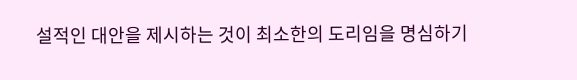설적인 대안을 제시하는 것이 최소한의 도리임을 명심하기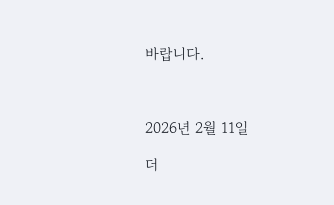바랍니다.



2026년 2월 11일

더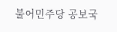불어민주당 공보국